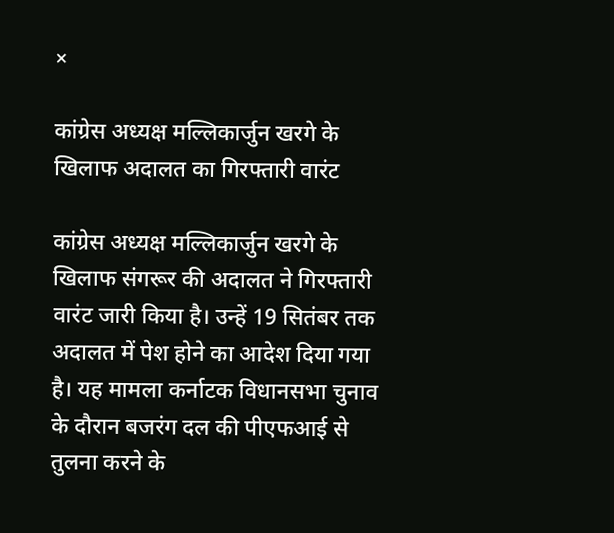×

कांग्रेस अध्यक्ष मल्लिकार्जुन खरगे के खिलाफ अदालत का गिरफ्तारी वारंट

कांग्रेस अध्यक्ष मल्लिकार्जुन खरगे के खिलाफ संगरूर की अदालत ने गिरफ्तारी वारंट जारी किया है। उन्हें 19 सितंबर तक अदालत में पेश होने का आदेश दिया गया है। यह मामला कर्नाटक विधानसभा चुनाव के दौरान बजरंग दल की पीएफआई से तुलना करने के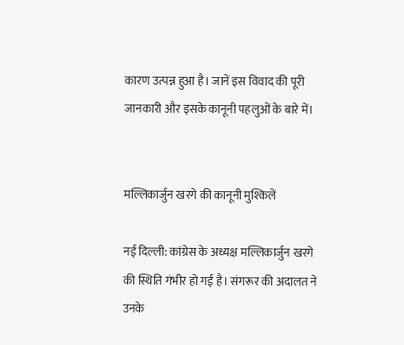कारण उत्पन्न हुआ है। जानें इस विवाद की पूरी जानकारी और इसके कानूनी पहलुओं के बारे में।


मल्लिकार्जुन खरगे की कानूनी मुश्किलें

नई दिल्ली: कांग्रेस के अध्यक्ष मल्लिकार्जुन खरगे की स्थिति गंभीर हो गई है। संगरूर की अदालत ने उनके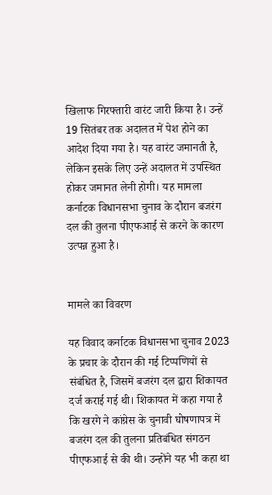खिलाफ गिरफ्तारी वारंट जारी किया है। उन्हें 19 सितंबर तक अदालत में पेश होने का आदेश दिया गया है। यह वारंट जमानती है, लेकिन इसके लिए उन्हें अदालत में उपस्थित होकर जमानत लेनी होगी। यह मामला कर्नाटक विधानसभा चुनाव के दौरान बजरंग दल की तुलना पीएफआई से करने के कारण उत्पन्न हुआ है।


मामले का विवरण

यह विवाद कर्नाटक विधानसभा चुनाव 2023 के प्रचार के दौरान की गई टिप्पणियों से संबंधित है, जिसमें बजरंग दल द्वारा शिकायत दर्ज कराई गई थी। शिकायत में कहा गया है कि खरगे ने कांग्रेस के चुनावी घोषणापत्र में बजरंग दल की तुलना प्रतिबंधित संगठन पीएफआई से की थी। उन्होंने यह भी कहा था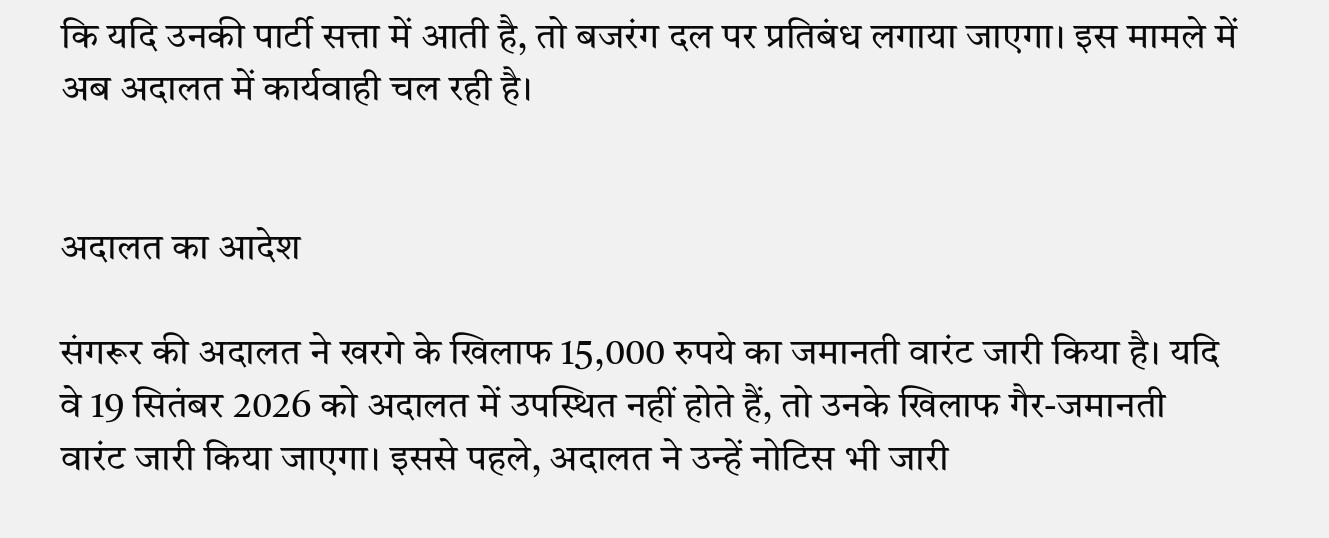कि यदि उनकी पार्टी सत्ता में आती है, तो बजरंग दल पर प्रतिबंध लगाया जाएगा। इस मामले में अब अदालत में कार्यवाही चल रही है।


अदालत का आदेश

संगरूर की अदालत ने खरगे के खिलाफ 15,000 रुपये का जमानती वारंट जारी किया है। यदि वे 19 सितंबर 2026 को अदालत में उपस्थित नहीं होते हैं, तो उनके खिलाफ गैर-जमानती वारंट जारी किया जाएगा। इससे पहले, अदालत ने उन्हें नोटिस भी जारी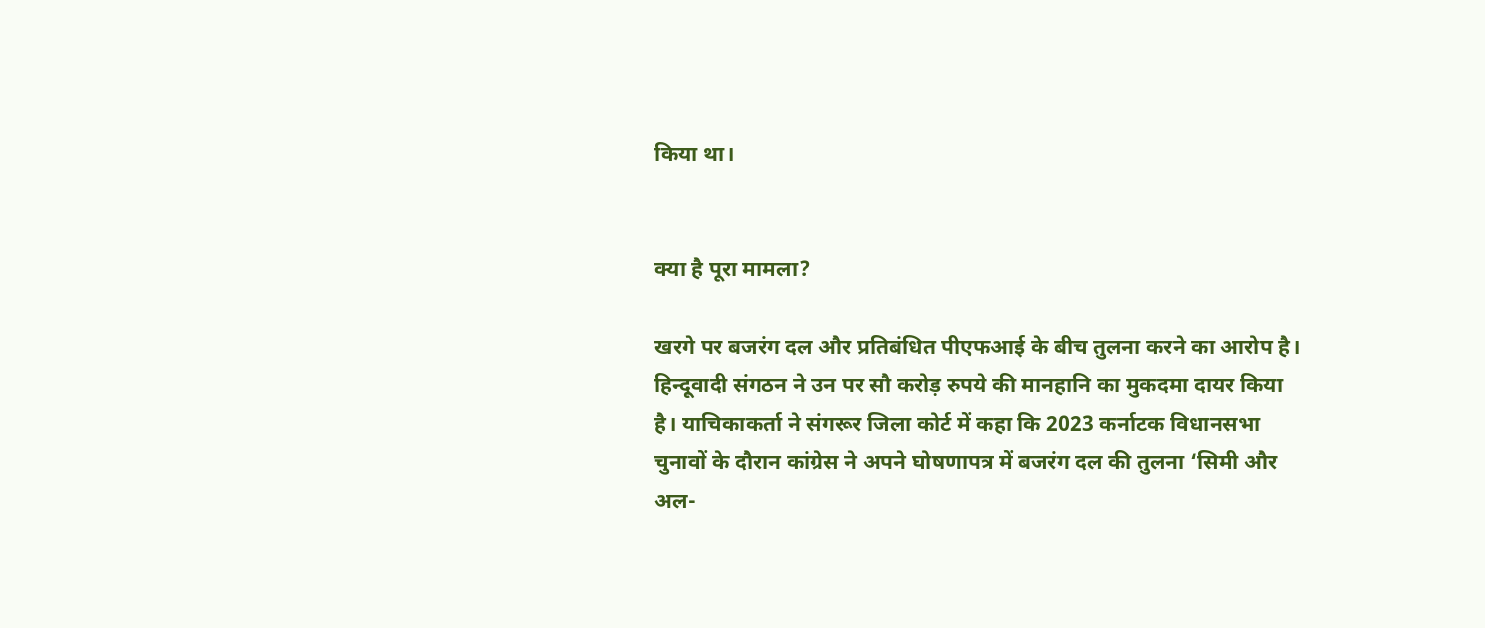किया था।


क्या है पूरा मामला?

खरगे पर बजरंग दल और प्रतिबंधित पीएफआई के बीच तुलना करने का आरोप है। हिन्दूवादी संगठन ने उन पर सौ करोड़ रुपये की मानहानि का मुकदमा दायर किया है। याचिकाकर्ता ने संगरूर जिला कोर्ट में कहा कि 2023 कर्नाटक विधानसभा चुनावों के दौरान कांग्रेस ने अपने घोषणापत्र में बजरंग दल की तुलना ‘सिमी और अल-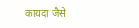कायदा जैसे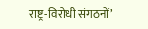राष्ट्र-विरोधी संगठनों’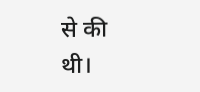से की थी।